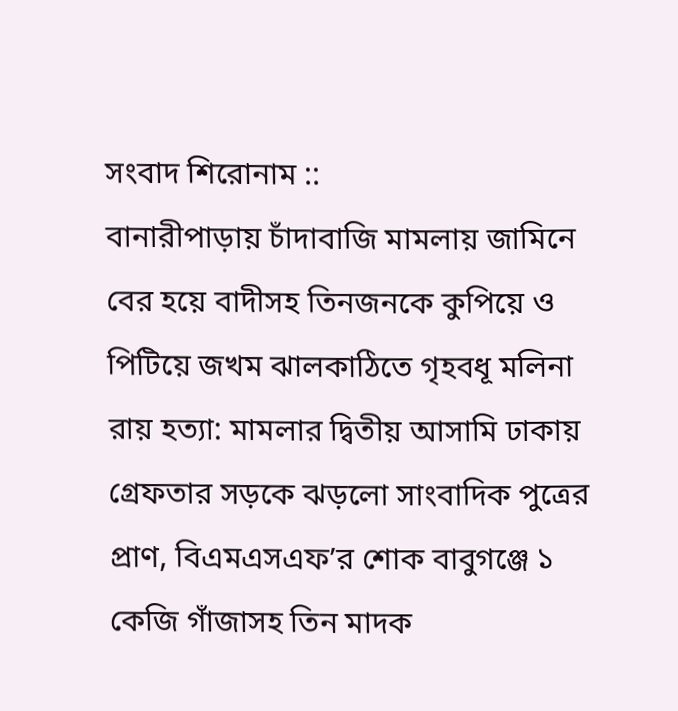সংবাদ শিরোনাম ::
বানারীপাড়ায় চাঁদাবাজি মামলায় জামিনে বের হয়ে বাদীসহ তিনজনকে কুপিয়ে ও পিটিয়ে জখম ঝালকাঠিতে গৃহবধূ মলিনা রায় হত্যা: মামলার দ্বিতীয় আসামি ঢাকায় গ্রেফতার সড়কে ঝড়লো সাংবাদিক পুত্রের প্রাণ, বিএমএসএফ’র শোক বাবুগঞ্জে ১ কেজি গাঁজাসহ তিন মাদক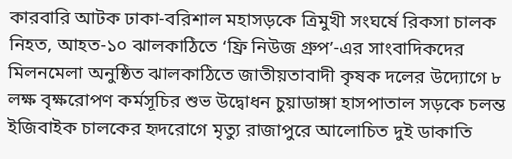কারবারি আটক ঢাকা-বরিশাল মহাসড়কে ত্রিমুখী সংঘর্ষে রিকসা চালক নিহত, আহত-১০ ঝালকাঠিতে ‘ফ্রি নিউজ গ্রুপ’-এর সাংবাদিকদের মিলনমেলা অনুষ্ঠিত ঝালকাঠিতে জাতীয়তাবাদী কৃষক দলের উদ্যোগে ৮ লক্ষ বৃক্ষরোপণ কর্মসূচির শুভ উদ্বোধন চুয়াডাঙ্গা হাসপাতাল সড়কে চলন্ত ইজিবাইক চালকের হৃদরোগে মৃত্যু রাজাপুরে আলোচিত দুই ডাকাতি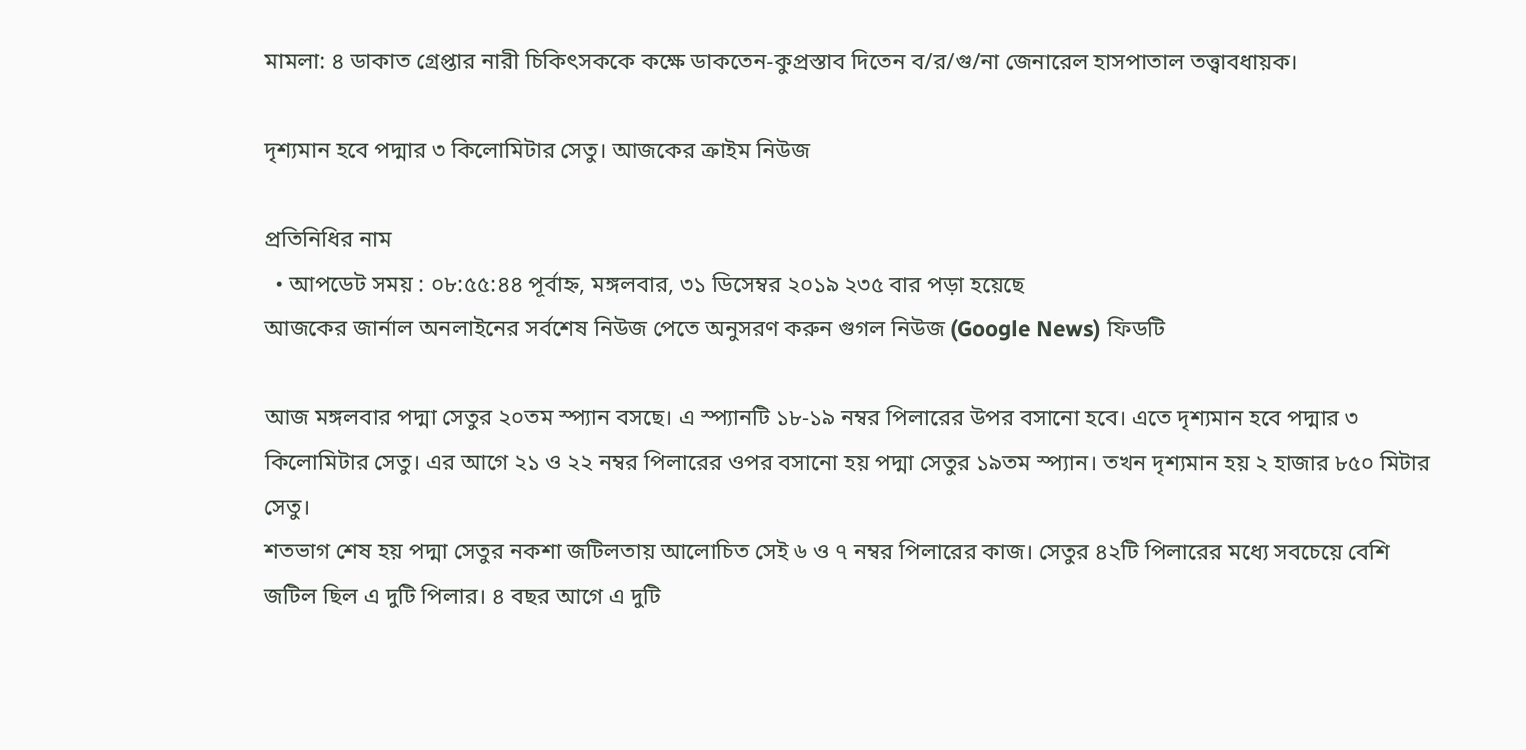মামলা: ৪ ডাকাত গ্রেপ্তার নারী চিকিৎসককে কক্ষে ডাকতেন-কুপ্রস্তাব দিতেন ব/র/গু/না জেনারেল হাসপাতাল তত্ত্বাবধায়ক।

দৃশ্যমান হবে পদ্মার ৩ কিলোমিটার সেতু। আজকের ক্রাইম নিউজ

প্রতিনিধির নাম
  • আপডেট সময় : ০৮:৫৫:৪৪ পূর্বাহ্ন, মঙ্গলবার, ৩১ ডিসেম্বর ২০১৯ ২৩৫ বার পড়া হয়েছে
আজকের জার্নাল অনলাইনের সর্বশেষ নিউজ পেতে অনুসরণ করুন গুগল নিউজ (Google News) ফিডটি

আজ মঙ্গলবার পদ্মা সেতুর ২০তম স্প্যান বসছে। এ স্প্যানটি ১৮-১৯ নম্বর পিলারের উপর বসানো হবে। এতে দৃশ্যমান হবে পদ্মার ৩ কিলোমিটার সেতু। এর আগে ২১ ও ২২ নম্বর পিলারের ওপর বসানো হয় পদ্মা সেতুর ১৯তম স্প্যান। তখন দৃশ্যমান হয় ২ হাজার ৮৫০ মিটার সেতু।
শতভাগ শেষ হয় পদ্মা সেতুর নকশা জটিলতায় আলোচিত সেই ৬ ও ৭ নম্বর পিলারের কাজ। সেতুর ৪২টি পিলারের মধ্যে সবচেয়ে বেশি জটিল ছিল এ দুটি পিলার। ৪ বছর আগে এ দুটি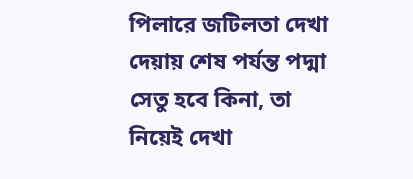পিলারে জটিলতা দেখা দেয়ায় শেষ পর্যন্ত পদ্মা সেতু হবে কিনা, তা নিয়েই দেখা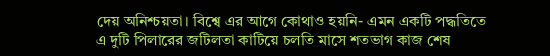দেয় অনিশ্চয়তা। বিশ্বে এর আগে কোথাও হয়নি- এমন একটি পদ্ধতিতে এ দুটি পিলারের জটিলতা কাটিয়ে চলতি মাসে শতভাগ কাজ শেষ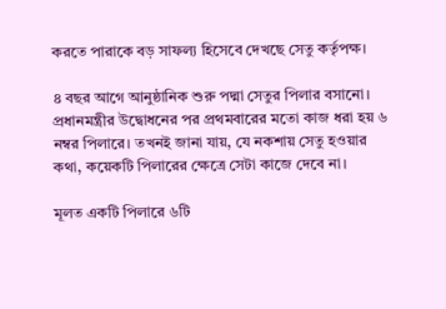করতে পারাকে বড় সাফল্য হিসেবে দেখছে সেতু কর্তৃপক্ষ।

৪ বছর আগে আনুষ্ঠানিক শুরু পদ্মা সেতুর পিলার বসানো। প্রধানমন্ত্রীর উদ্বোধনের পর প্রথমবারের মতো কাজ ধরা হয় ৬ নম্বর পিলারে। তখনই জানা যায়, যে নকশায় সেতু হওয়ার কথা, কয়েকটি পিলারের ক্ষেত্রে সেটা কাজে দেবে না।

মূলত একটি পিলারে ৬টি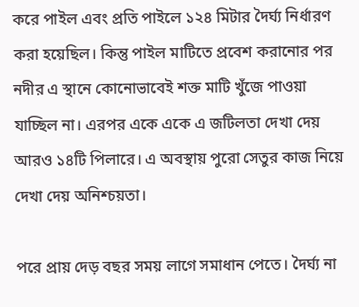করে পাইল এবং প্রতি পাইলে ১২৪ মিটার দৈর্ঘ্য নির্ধারণ করা হয়েছিল। কিন্তু পাইল মাটিতে প্রবেশ করানোর পর নদীর এ স্থানে কোনোভাবেই শক্ত মাটি খুঁজে পাওয়া যাচ্ছিল না। এরপর একে একে এ জটিলতা দেখা দেয় আরও ১৪টি পিলারে। এ অবস্থায় পুরো সেতুর কাজ নিয়ে দেখা দেয় অনিশ্চয়তা।

পরে প্রায় দেড় বছর সময় লাগে সমাধান পেতে। দৈর্ঘ্য না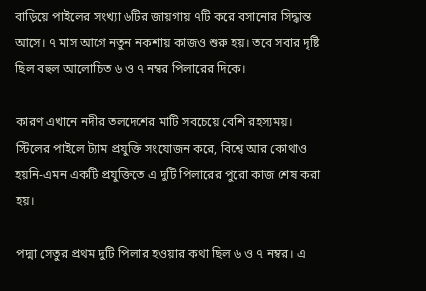বাড়িয়ে পাইলের সংখ্যা ৬টির জায়গায় ৭টি করে বসানোর সিদ্ধান্ত আসে। ৭ মাস আগে নতুন নকশায় কাজও শুরু হয়। তবে সবার দৃষ্টি ছিল বহুল আলোচিত ৬ ও ৭ নম্বর পিলারের দিকে।

কারণ এখানে নদীর তলদেশের মাটি সবচেয়ে বেশি রহস্যময়। স্টিলের পাইলে ট্যাম প্রযুক্তি সংযোজন করে, বিশ্বে আর কোথাও হয়নি-এমন একটি প্রযুক্তিতে এ দুটি পিলারের পুরো কাজ শেষ করা হয়।

পদ্মা সেতুর প্রথম দুটি পিলার হওয়ার কথা ছিল ৬ ও ৭ নম্বর। এ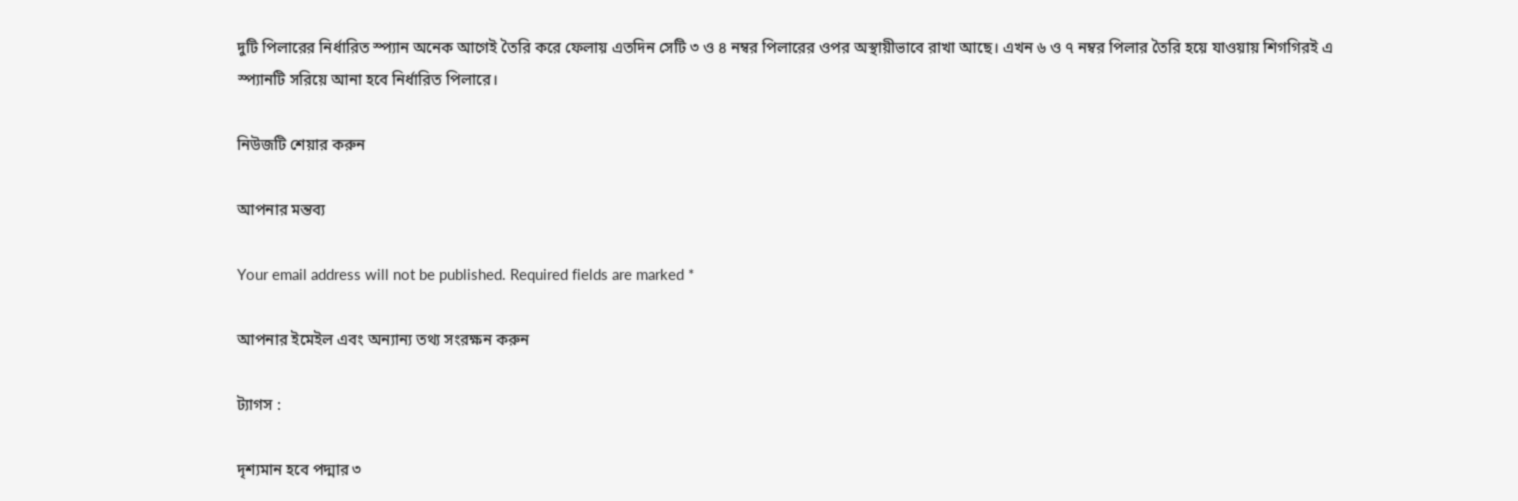দুটি পিলারের নির্ধারিত স্প্যান অনেক আগেই তৈরি করে ফেলায় এতদিন সেটি ৩ ও ৪ নম্বর পিলারের ওপর অস্থায়ীভাবে রাখা আছে। এখন ৬ ও ৭ নম্বর পিলার তৈরি হয়ে যাওয়ায় শিগগিরই এ স্প্যানটি সরিয়ে আনা হবে নির্ধারিত পিলারে।

নিউজটি শেয়ার করুন

আপনার মন্তব্য

Your email address will not be published. Required fields are marked *

আপনার ইমেইল এবং অন্যান্য তথ্য সংরক্ষন করুন

ট্যাগস :

দৃশ্যমান হবে পদ্মার ৩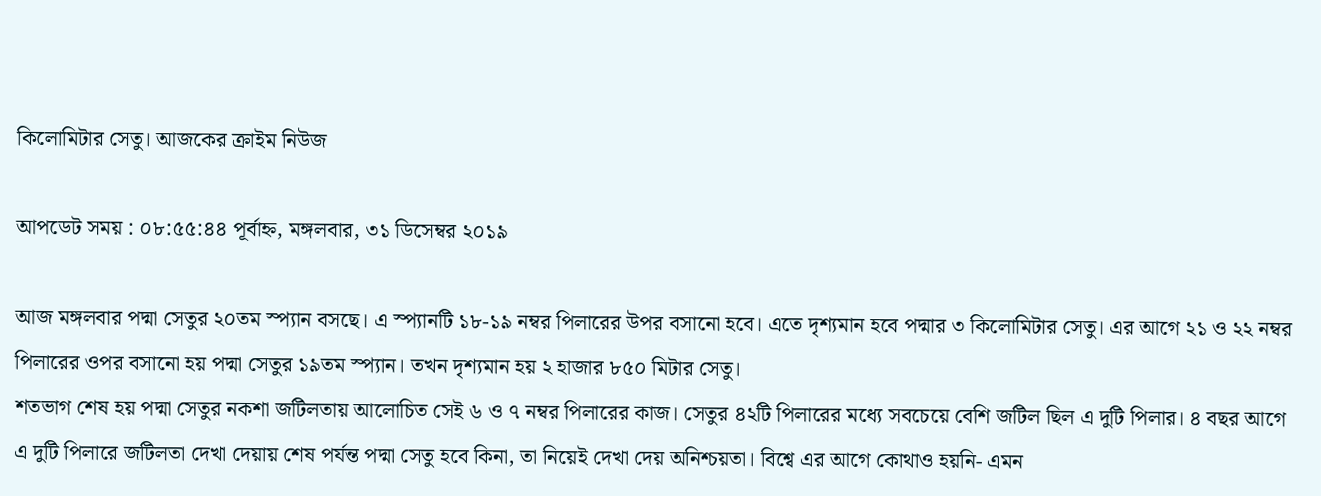কিলোমিটার সেতু। আজকের ক্রাইম নিউজ

আপডেট সময় : ০৮:৫৫:৪৪ পূর্বাহ্ন, মঙ্গলবার, ৩১ ডিসেম্বর ২০১৯

আজ মঙ্গলবার পদ্মা সেতুর ২০তম স্প্যান বসছে। এ স্প্যানটি ১৮-১৯ নম্বর পিলারের উপর বসানো হবে। এতে দৃশ্যমান হবে পদ্মার ৩ কিলোমিটার সেতু। এর আগে ২১ ও ২২ নম্বর পিলারের ওপর বসানো হয় পদ্মা সেতুর ১৯তম স্প্যান। তখন দৃশ্যমান হয় ২ হাজার ৮৫০ মিটার সেতু।
শতভাগ শেষ হয় পদ্মা সেতুর নকশা জটিলতায় আলোচিত সেই ৬ ও ৭ নম্বর পিলারের কাজ। সেতুর ৪২টি পিলারের মধ্যে সবচেয়ে বেশি জটিল ছিল এ দুটি পিলার। ৪ বছর আগে এ দুটি পিলারে জটিলতা দেখা দেয়ায় শেষ পর্যন্ত পদ্মা সেতু হবে কিনা, তা নিয়েই দেখা দেয় অনিশ্চয়তা। বিশ্বে এর আগে কোথাও হয়নি- এমন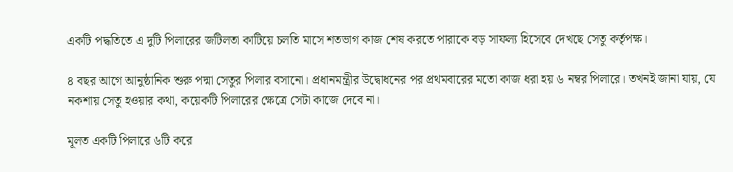একটি পদ্ধতিতে এ দুটি পিলারের জটিলতা কাটিয়ে চলতি মাসে শতভাগ কাজ শেষ করতে পারাকে বড় সাফল্য হিসেবে দেখছে সেতু কর্তৃপক্ষ।

৪ বছর আগে আনুষ্ঠানিক শুরু পদ্মা সেতুর পিলার বসানো। প্রধানমন্ত্রীর উদ্বোধনের পর প্রথমবারের মতো কাজ ধরা হয় ৬ নম্বর পিলারে। তখনই জানা যায়, যে নকশায় সেতু হওয়ার কথা, কয়েকটি পিলারের ক্ষেত্রে সেটা কাজে দেবে না।

মূলত একটি পিলারে ৬টি করে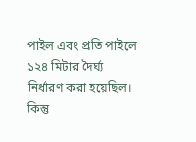পাইল এবং প্রতি পাইলে ১২৪ মিটার দৈর্ঘ্য নির্ধারণ করা হয়েছিল। কিন্তু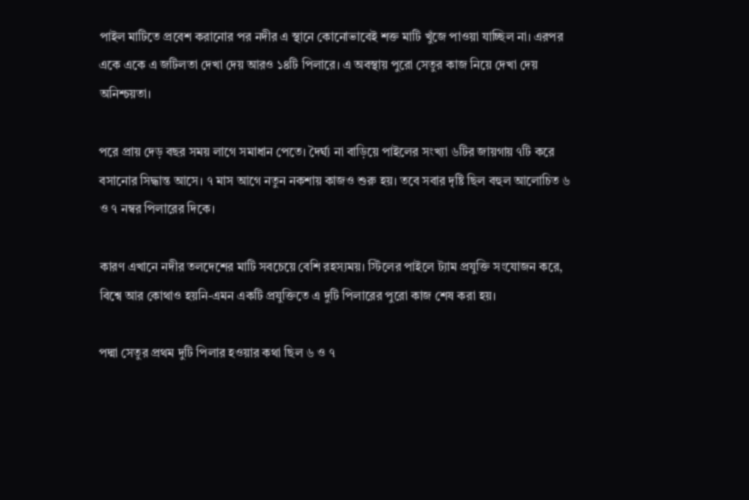পাইল মাটিতে প্রবেশ করানোর পর নদীর এ স্থানে কোনোভাবেই শক্ত মাটি খুঁজে পাওয়া যাচ্ছিল না। এরপর একে একে এ জটিলতা দেখা দেয় আরও ১৪টি পিলারে। এ অবস্থায় পুরো সেতুর কাজ নিয়ে দেখা দেয় অনিশ্চয়তা।

পরে প্রায় দেড় বছর সময় লাগে সমাধান পেতে। দৈর্ঘ্য না বাড়িয়ে পাইলের সংখ্যা ৬টির জায়গায় ৭টি করে বসানোর সিদ্ধান্ত আসে। ৭ মাস আগে নতুন নকশায় কাজও শুরু হয়। তবে সবার দৃষ্টি ছিল বহুল আলোচিত ৬ ও ৭ নম্বর পিলারের দিকে।

কারণ এখানে নদীর তলদেশের মাটি সবচেয়ে বেশি রহস্যময়। স্টিলের পাইলে ট্যাম প্রযুক্তি সংযোজন করে, বিশ্বে আর কোথাও হয়নি-এমন একটি প্রযুক্তিতে এ দুটি পিলারের পুরো কাজ শেষ করা হয়।

পদ্মা সেতুর প্রথম দুটি পিলার হওয়ার কথা ছিল ৬ ও ৭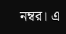নম্বর। এ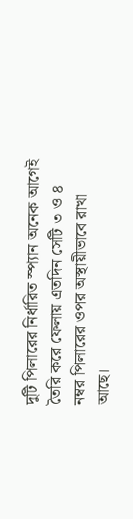দুটি পিলারের নির্ধারিত স্প্যান অনেক আগেই তৈরি করে ফেলায় এতদিন সেটি ৩ ও ৪ নম্বর পিলারের ওপর অস্থায়ীভাবে রাখা আছে।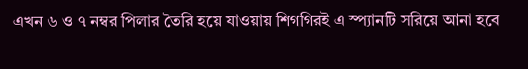এখন ৬ ও ৭ নম্বর পিলার তৈরি হয়ে যাওয়ায় শিগগিরই এ স্প্যানটি সরিয়ে আনা হবে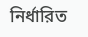নির্ধারিত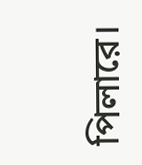পিলারে।